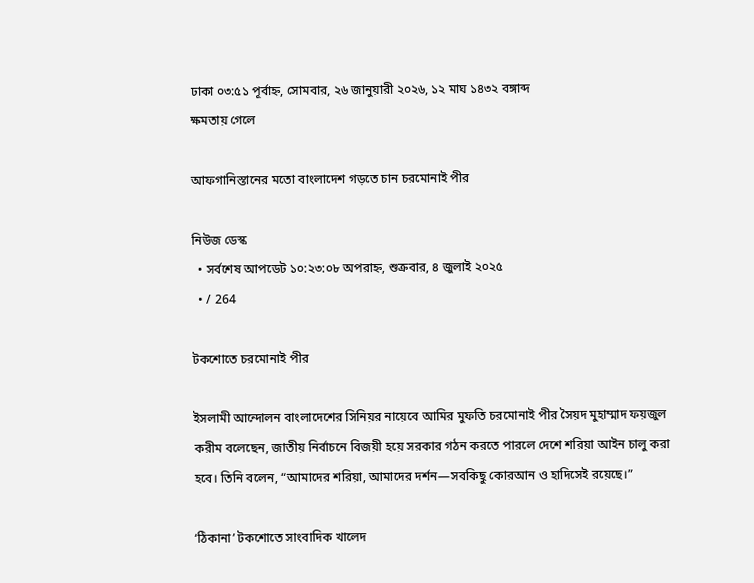ঢাকা ০৩:৫১ পূর্বাহ্ন, সোমবার, ২৬ জানুয়ারী ২০২৬, ১২ মাঘ ১৪৩২ বঙ্গাব্দ
ক্ষমতায় গেলে

আফগানিস্তানের মতো বাংলাদেশ গড়তে চান চরমোনাই পীর

নিউজ ডেস্ক
  • সর্বশেষ আপডেট ১০:২৩:০৮ অপরাহ্ন, শুক্রবার, ৪ জুলাই ২০২৫
  • / 264

টকশোতে চরমোনাই পীর

ইসলামী আন্দোলন বাংলাদেশের সিনিয়র নায়েবে আমির মুফতি চরমোনাই পীর সৈয়দ মুহাম্মাদ ফয়জুল করীম বলেছেন, জাতীয় নির্বাচনে বিজয়ী হয়ে সরকার গঠন করতে পারলে দেশে শরিয়া আইন চালু করা হবে। তিনি বলেন, “আমাদের শরিয়া, আমাদের দর্শন—সবকিছু কোরআন ও হাদিসেই রয়েছে।”

‘ঠিকানা’ টকশোতে সাংবাদিক খালেদ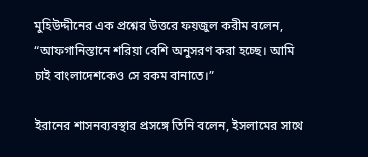মুহিউদ্দীনের এক প্রশ্নের উত্তরে ফয়জুল করীম বলেন, “আফগানিস্তানে শরিয়া বেশি অনুসরণ করা হচ্ছে। আমি চাই বাংলাদেশকেও সে রকম বানাতে।”

ইরানের শাসনব্যবস্থার প্রসঙ্গে তিনি বলেন, ইসলামের সাথে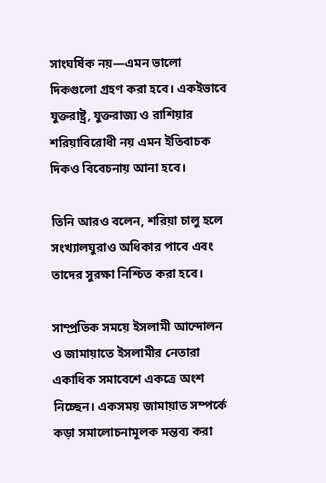সাংঘর্ষিক নয়—এমন ভালো দিকগুলো গ্রহণ করা হবে। একইভাবে যুক্তরাষ্ট্র, যুক্তরাজ্য ও রাশিয়ার শরিয়াবিরোধী নয় এমন ইতিবাচক দিকও বিবেচনায় আনা হবে।

তিনি আরও বলেন, শরিয়া চালু হলে সংখ্যালঘুরাও অধিকার পাবে এবং তাদের সুরক্ষা নিশ্চিত করা হবে।

সাম্প্রতিক সময়ে ইসলামী আন্দোলন ও জামায়াতে ইসলামীর নেতারা একাধিক সমাবেশে একত্রে অংশ নিচ্ছেন। একসময় জামায়াত সম্পর্কে কড়া সমালোচনামূলক মন্তব্য করা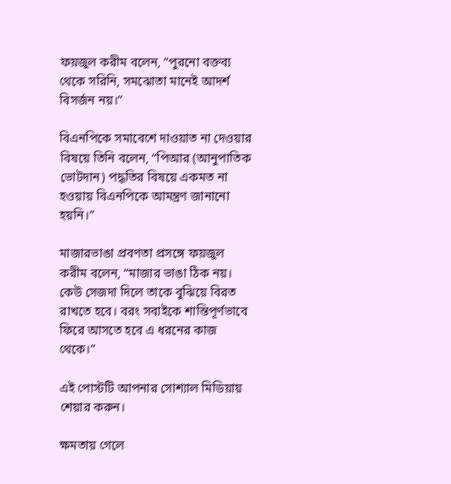ফয়জুল করীম বলেন, “পুরনো বক্তব্য থেকে সরিনি, সমঝোতা মানেই আদর্শ বিসর্জন নয়।”

বিএনপিকে সমাবেশে দাওয়াত না দেওয়ার বিষয়ে তিনি বলেন, “পিআর (আনুপাতিক ভোটদান) পদ্ধতির বিষয়ে একমত না হওয়ায় বিএনপিকে আমন্ত্রণ জানানো হয়নি।”

মাজারভাঙা প্রবণতা প্রসঙ্গে ফয়জুল করীম বলেন, “মাজার ভাঙা ঠিক নয়। কেউ সেজদা দিলে তাকে বুঝিয়ে বিরত রাখতে হবে। বরং সবাইকে শান্তিপূর্ণভাবে ফিরে আসতে হবে এ ধরনের কাজ থেকে।”

এই পোস্টটি আপনার সোশ্যাল মিডিয়ায় শেয়ার করুন।

ক্ষমতায় গেলে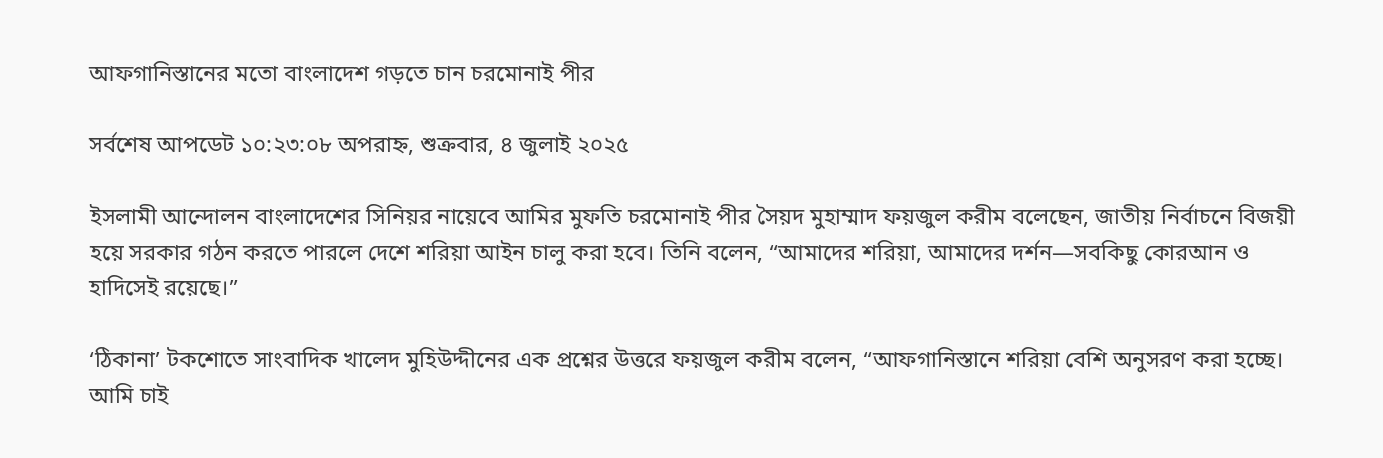আফগানিস্তানের মতো বাংলাদেশ গড়তে চান চরমোনাই পীর

সর্বশেষ আপডেট ১০:২৩:০৮ অপরাহ্ন, শুক্রবার, ৪ জুলাই ২০২৫

ইসলামী আন্দোলন বাংলাদেশের সিনিয়র নায়েবে আমির মুফতি চরমোনাই পীর সৈয়দ মুহাম্মাদ ফয়জুল করীম বলেছেন, জাতীয় নির্বাচনে বিজয়ী হয়ে সরকার গঠন করতে পারলে দেশে শরিয়া আইন চালু করা হবে। তিনি বলেন, “আমাদের শরিয়া, আমাদের দর্শন—সবকিছু কোরআন ও হাদিসেই রয়েছে।”

‘ঠিকানা’ টকশোতে সাংবাদিক খালেদ মুহিউদ্দীনের এক প্রশ্নের উত্তরে ফয়জুল করীম বলেন, “আফগানিস্তানে শরিয়া বেশি অনুসরণ করা হচ্ছে। আমি চাই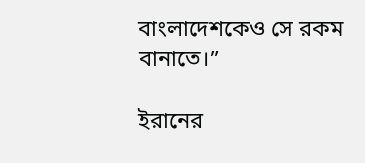বাংলাদেশকেও সে রকম বানাতে।”

ইরানের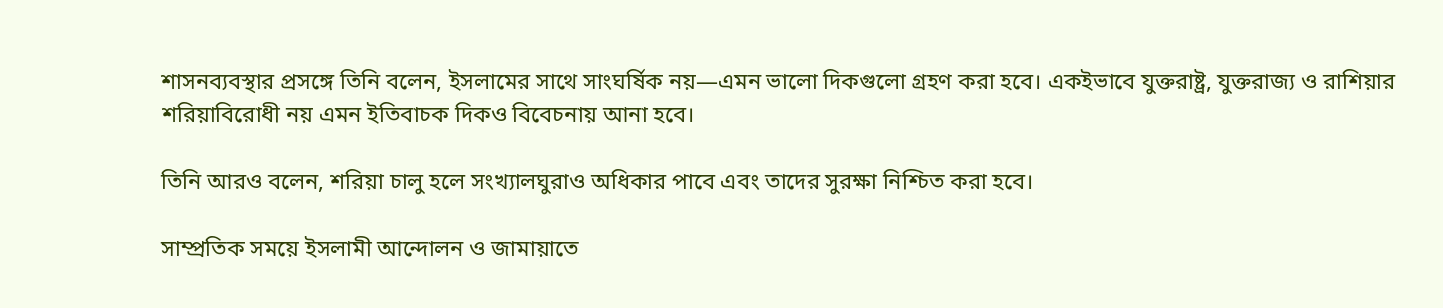শাসনব্যবস্থার প্রসঙ্গে তিনি বলেন, ইসলামের সাথে সাংঘর্ষিক নয়—এমন ভালো দিকগুলো গ্রহণ করা হবে। একইভাবে যুক্তরাষ্ট্র, যুক্তরাজ্য ও রাশিয়ার শরিয়াবিরোধী নয় এমন ইতিবাচক দিকও বিবেচনায় আনা হবে।

তিনি আরও বলেন, শরিয়া চালু হলে সংখ্যালঘুরাও অধিকার পাবে এবং তাদের সুরক্ষা নিশ্চিত করা হবে।

সাম্প্রতিক সময়ে ইসলামী আন্দোলন ও জামায়াতে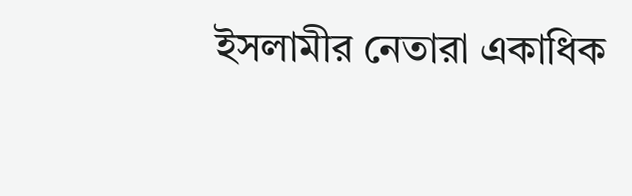ইসলামীর নেতারা একাধিক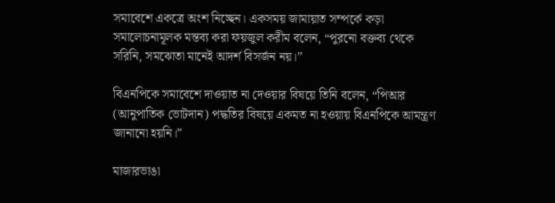সমাবেশে একত্রে অংশ নিচ্ছেন। একসময় জামায়াত সম্পর্কে কড়া সমালোচনামূলক মন্তব্য করা ফয়জুল করীম বলেন, “পুরনো বক্তব্য থেকে সরিনি, সমঝোতা মানেই আদর্শ বিসর্জন নয়।”

বিএনপিকে সমাবেশে দাওয়াত না দেওয়ার বিষয়ে তিনি বলেন, “পিআর (আনুপাতিক ভোটদান) পদ্ধতির বিষয়ে একমত না হওয়ায় বিএনপিকে আমন্ত্রণ জানানো হয়নি।”

মাজারভাঙা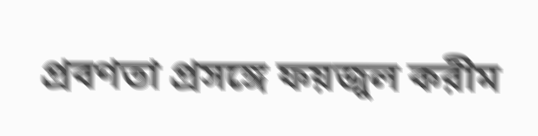প্রবণতা প্রসঙ্গে ফয়জুল করীম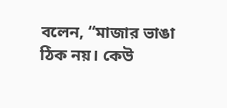বলেন, “মাজার ভাঙা ঠিক নয়। কেউ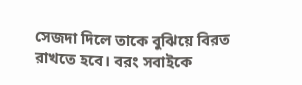সেজদা দিলে তাকে বুঝিয়ে বিরত রাখতে হবে। বরং সবাইকে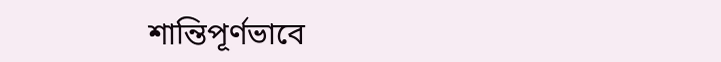শান্তিপূর্ণভাবে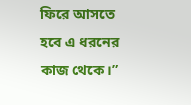ফিরে আসতে হবে এ ধরনের কাজ থেকে।”